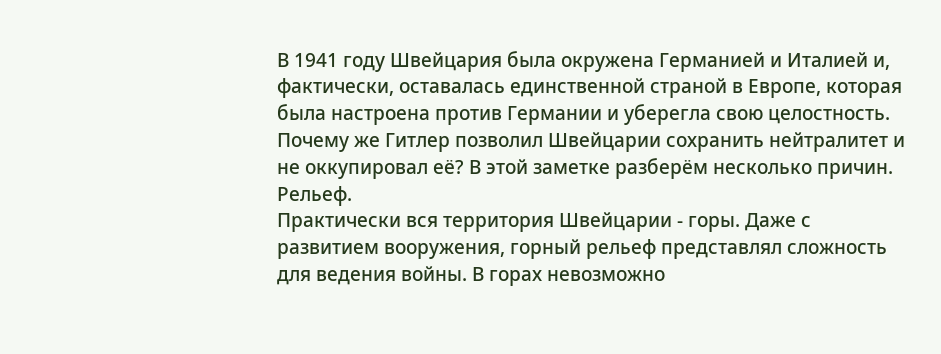В 1941 году Швейцария была окружена Германией и Италией и, фактически, оставалась единственной страной в Европе, которая была настроена против Германии и уберегла свою целостность. Почему же Гитлер позволил Швейцарии сохранить нейтралитет и не оккупировал её? В этой заметке разберём несколько причин.
Рельеф.
Практически вся территория Швейцарии - горы. Даже с развитием вооружения, горный рельеф представлял сложность для ведения войны. В горах невозможно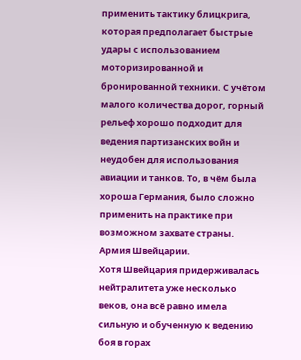применить тактику блицкрига, которая предполагает быстрые удары с использованием моторизированной и бронированной техники. С учётом малого количества дорог, горный рельеф хорошо подходит для ведения партизанских войн и неудобен для использования авиации и танков. То, в чём была хороша Германия, было сложно применить на практике при возможном захвате страны.
Армия Швейцарии.
Хотя Швейцария придерживалась нейтралитета уже несколько веков, она всё равно имела сильную и обученную к ведению боя в горах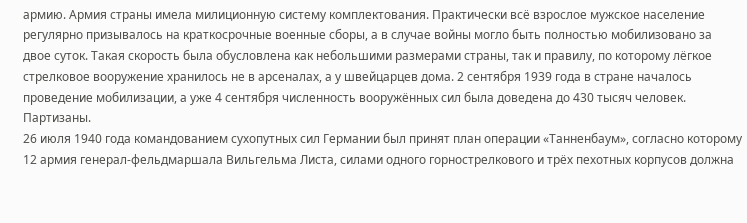армию. Армия страны имела милиционную систему комплектования. Практически всё взрослое мужское население регулярно призывалось на краткосрочные военные сборы, а в случае войны могло быть полностью мобилизовано за двое суток. Такая скорость была обусловлена как небольшими размерами страны, так и правилу, по которому лёгкое стрелковое вооружение хранилось не в арсеналах, а у швейцарцев дома. 2 сентября 1939 года в стране началось проведение мобилизации, а уже 4 сентября численность вооружённых сил была доведена до 430 тысяч человек.
Партизаны.
26 июля 1940 года командованием сухопутных сил Германии был принят план операции «Танненбаум», согласно которому 12 армия генерал-фельдмаршала Вильгельма Листа, силами одного горнострелкового и трёх пехотных корпусов должна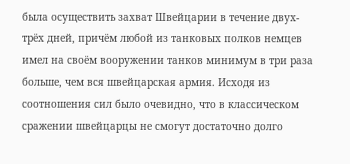была осуществить захват Швейцарии в течение двух-трёх дней, причём любой из танковых полков немцев имел на своём вооружении танков минимум в три раза больше, чем вся швейцарская армия. Исходя из соотношения сил было очевидно, что в классическом сражении швейцарцы не смогут достаточно долго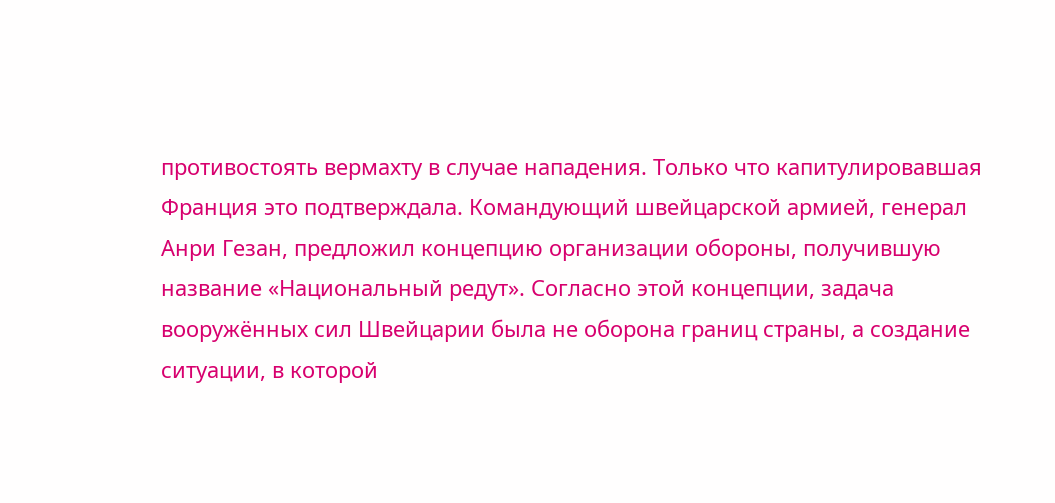противостоять вермахту в случае нападения. Только что капитулировавшая Франция это подтверждала. Командующий швейцарской армией, генерал Анри Гезан, предложил концепцию организации обороны, получившую название «Национальный редут». Согласно этой концепции, задача вооружённых сил Швейцарии была не оборона границ страны, а создание ситуации, в которой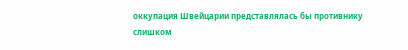оккупация Швейцарии представлялась бы противнику слишком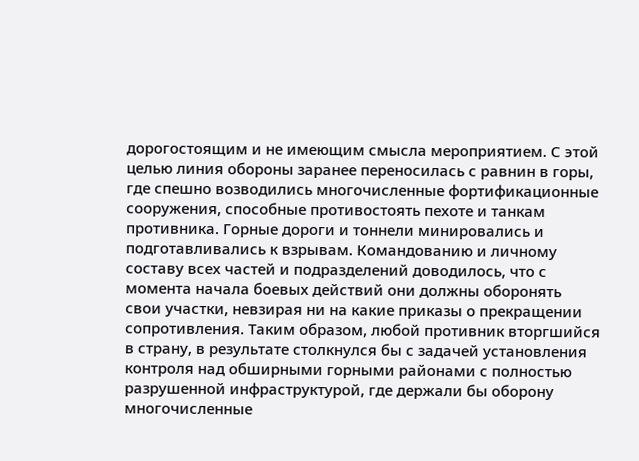дорогостоящим и не имеющим смысла мероприятием. С этой целью линия обороны заранее переносилась с равнин в горы, где спешно возводились многочисленные фортификационные сооружения, способные противостоять пехоте и танкам противника. Горные дороги и тоннели минировались и подготавливались к взрывам. Командованию и личному составу всех частей и подразделений доводилось, что с момента начала боевых действий они должны оборонять свои участки, невзирая ни на какие приказы о прекращении сопротивления. Таким образом, любой противник вторгшийся в страну, в результате столкнулся бы с задачей установления контроля над обширными горными районами с полностью разрушенной инфраструктурой, где держали бы оборону многочисленные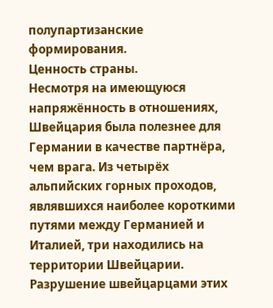полупартизанские формирования.
Ценность страны.
Несмотря на имеющуюся напряжённость в отношениях, Швейцария была полезнее для Германии в качестве партнёра, чем врага. Из четырёх альпийских горных проходов, являвшихся наиболее короткими путями между Германией и Италией, три находились на территории Швейцарии. Разрушение швейцарцами этих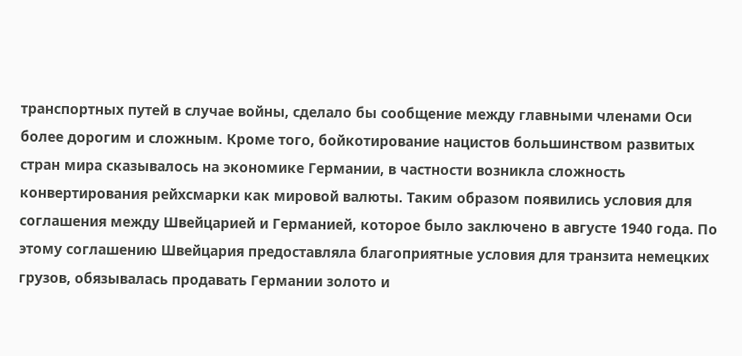транспортных путей в случае войны, сделало бы сообщение между главными членами Оси более дорогим и сложным. Кроме того, бойкотирование нацистов большинством развитых стран мира сказывалось на экономике Германии, в частности возникла сложность конвертирования рейхсмарки как мировой валюты. Таким образом появились условия для соглашения между Швейцарией и Германией, которое было заключено в августе 1940 года. По этому соглашению Швейцария предоставляла благоприятные условия для транзита немецких грузов, обязывалась продавать Германии золото и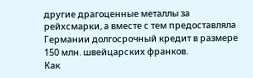другие драгоценные металлы за рейхсмарки, а вместе с тем предоставляла Германии долгосрочный кредит в размере 150 млн. швейцарских франков.
Как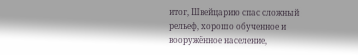итог, Швейцарию спас сложный рельеф, хорошо обученное и вооружённое население,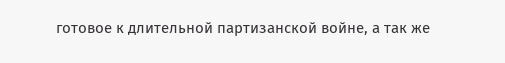готовое к длительной партизанской войне, а так же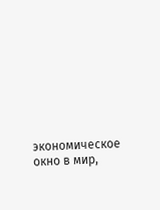экономическое окно в мир,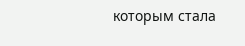которым стала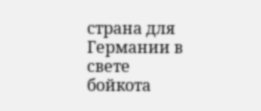страна для Германии в свете бойкота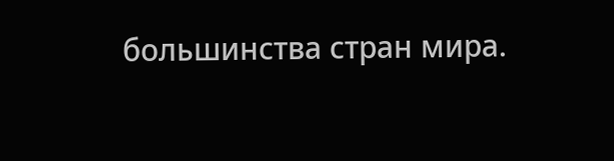большинства стран мира.